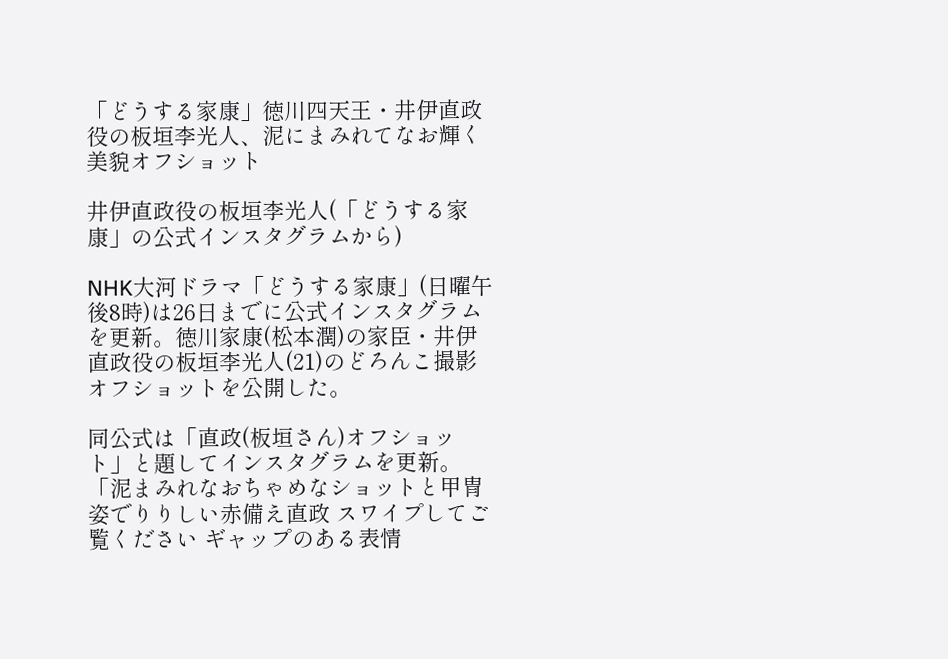「どうする家康」徳川四天王・井伊直政役の板垣李光人、泥にまみれてなお輝く美貌オフショット

井伊直政役の板垣李光人(「どうする家康」の公式インスタグラムから)

NHK大河ドラマ「どうする家康」(日曜午後8時)は26日までに公式インスタグラムを更新。徳川家康(松本潤)の家臣・井伊直政役の板垣李光人(21)のどろんこ撮影オフショットを公開した。

同公式は「直政(板垣さん)オフショット」と題してインスタグラムを更新。「泥まみれなおちゃめなショットと甲冑姿でりりしい赤備え直政 スワイプしてご覧ください ギャップのある表情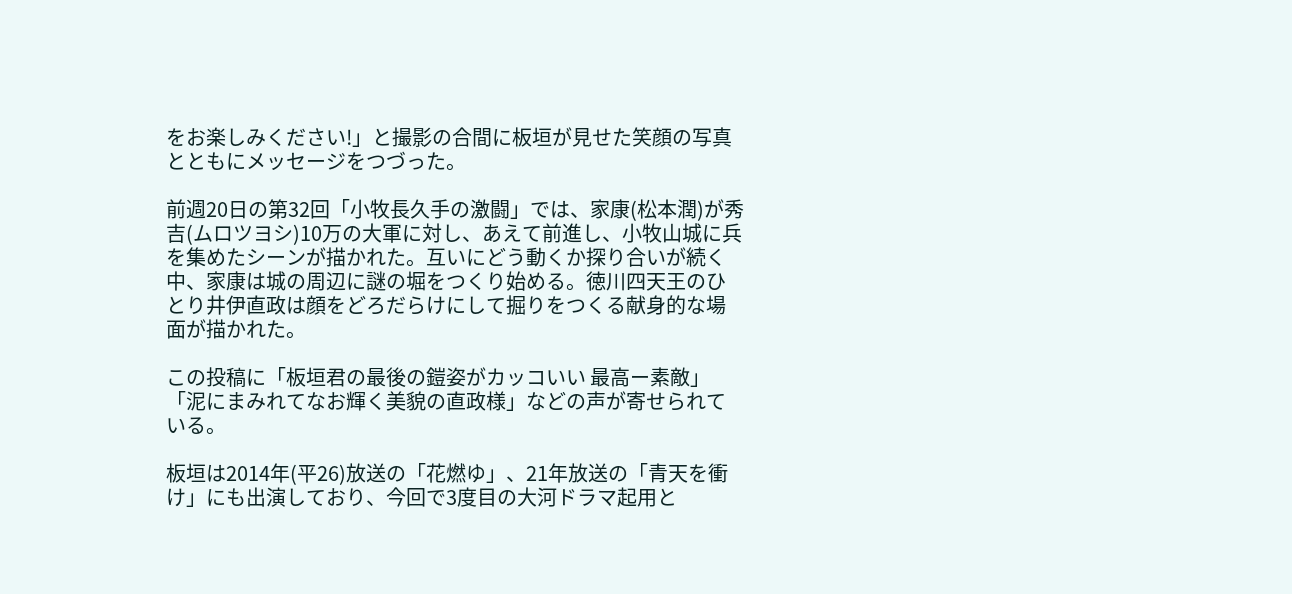をお楽しみください!」と撮影の合間に板垣が見せた笑顔の写真とともにメッセージをつづった。

前週20日の第32回「小牧長久手の激闘」では、家康(松本潤)が秀吉(ムロツヨシ)10万の大軍に対し、あえて前進し、小牧山城に兵を集めたシーンが描かれた。互いにどう動くか探り合いが続く中、家康は城の周辺に謎の堀をつくり始める。徳川四天王のひとり井伊直政は顔をどろだらけにして掘りをつくる献身的な場面が描かれた。

この投稿に「板垣君の最後の鎧姿がカッコいい 最高ー素敵」「泥にまみれてなお輝く美貌の直政様」などの声が寄せられている。

板垣は2014年(平26)放送の「花燃ゆ」、21年放送の「青天を衝け」にも出演しており、今回で3度目の大河ドラマ起用と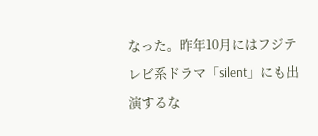なった。昨年10月にはフジテレビ系ドラマ「silent」にも出演するな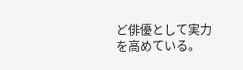ど俳優として実力を高めている。